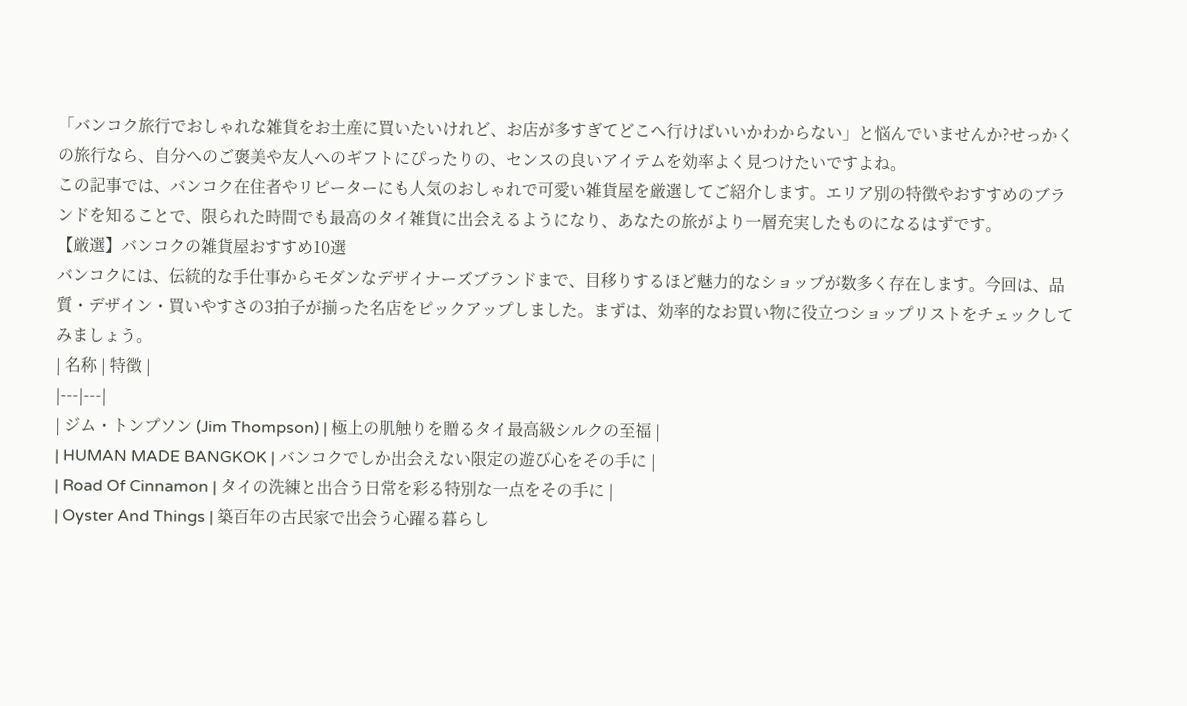「バンコク旅行でおしゃれな雑貨をお土産に買いたいけれど、お店が多すぎてどこへ行けばいいかわからない」と悩んでいませんか?せっかくの旅行なら、自分へのご褒美や友人へのギフトにぴったりの、センスの良いアイテムを効率よく見つけたいですよね。
この記事では、バンコク在住者やリピーターにも人気のおしゃれで可愛い雑貨屋を厳選してご紹介します。エリア別の特徴やおすすめのブランドを知ることで、限られた時間でも最高のタイ雑貨に出会えるようになり、あなたの旅がより一層充実したものになるはずです。
【厳選】バンコクの雑貨屋おすすめ10選
バンコクには、伝統的な手仕事からモダンなデザイナーズブランドまで、目移りするほど魅力的なショップが数多く存在します。今回は、品質・デザイン・買いやすさの3拍子が揃った名店をピックアップしました。まずは、効率的なお買い物に役立つショップリストをチェックしてみましょう。
| 名称 | 特徴 |
|---|---|
| ジム・トンプソン (Jim Thompson) | 極上の肌触りを贈るタイ最高級シルクの至福 |
| HUMAN MADE BANGKOK | バンコクでしか出会えない限定の遊び心をその手に |
| Road Of Cinnamon | タイの洗練と出合う日常を彩る特別な一点をその手に |
| Oyster And Things | 築百年の古民家で出会う心躍る暮らし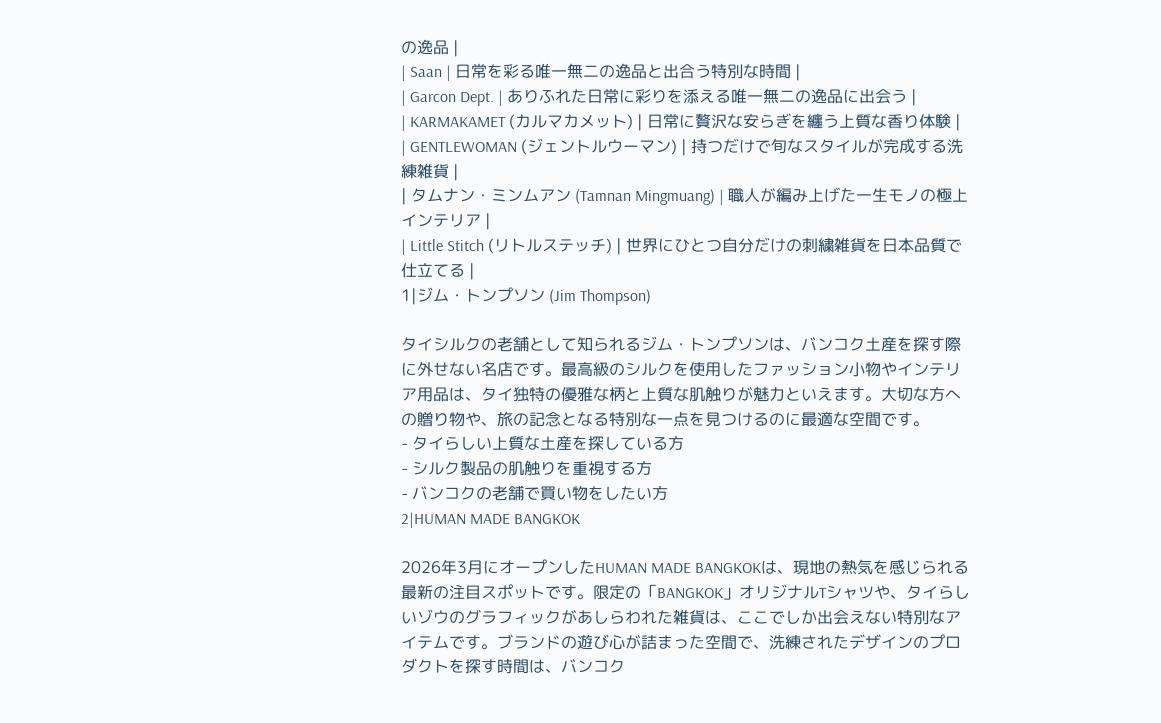の逸品 |
| Saan | 日常を彩る唯一無二の逸品と出合う特別な時間 |
| Garcon Dept. | ありふれた日常に彩りを添える唯一無二の逸品に出会う |
| KARMAKAMET (カルマカメット) | 日常に贅沢な安らぎを纏う上質な香り体験 |
| GENTLEWOMAN (ジェントルウーマン) | 持つだけで旬なスタイルが完成する洗練雑貨 |
| タムナン・ミンムアン (Tamnan Mingmuang) | 職人が編み上げた一生モノの極上インテリア |
| Little Stitch (リトルステッチ) | 世界にひとつ自分だけの刺繍雑貨を日本品質で仕立てる |
1|ジム・トンプソン (Jim Thompson)

タイシルクの老舗として知られるジム・トンプソンは、バンコク土産を探す際に外せない名店です。最高級のシルクを使用したファッション小物やインテリア用品は、タイ独特の優雅な柄と上質な肌触りが魅力といえます。大切な方への贈り物や、旅の記念となる特別な一点を見つけるのに最適な空間です。
- タイらしい上質な土産を探している方
- シルク製品の肌触りを重視する方
- バンコクの老舗で買い物をしたい方
2|HUMAN MADE BANGKOK

2026年3月にオープンしたHUMAN MADE BANGKOKは、現地の熱気を感じられる最新の注目スポットです。限定の「BANGKOK」オリジナルTシャツや、タイらしいゾウのグラフィックがあしらわれた雑貨は、ここでしか出会えない特別なアイテムです。ブランドの遊び心が詰まった空間で、洗練されたデザインのプロダクトを探す時間は、バンコク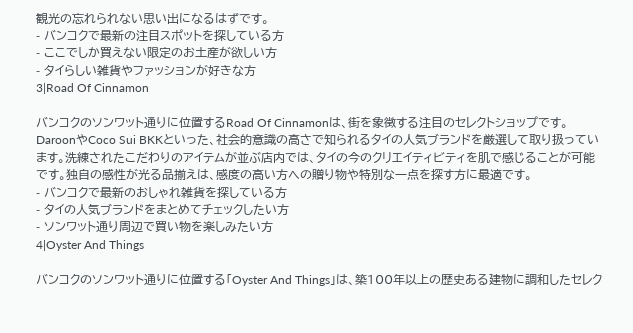観光の忘れられない思い出になるはずです。
- バンコクで最新の注目スポットを探している方
- ここでしか買えない限定のお土産が欲しい方
- タイらしい雑貨やファッションが好きな方
3|Road Of Cinnamon

バンコクのソンワット通りに位置するRoad Of Cinnamonは、街を象徴する注目のセレクトショップです。DaroonやCoco Sui BKKといった、社会的意識の高さで知られるタイの人気ブランドを厳選して取り扱っています。洗練されたこだわりのアイテムが並ぶ店内では、タイの今のクリエイティビティを肌で感じることが可能です。独自の感性が光る品揃えは、感度の高い方への贈り物や特別な一点を探す方に最適です。
- バンコクで最新のおしゃれ雑貨を探している方
- タイの人気ブランドをまとめてチェックしたい方
- ソンワット通り周辺で買い物を楽しみたい方
4|Oyster And Things

バンコクのソンワット通りに位置する「Oyster And Things」は、築100年以上の歴史ある建物に調和したセレク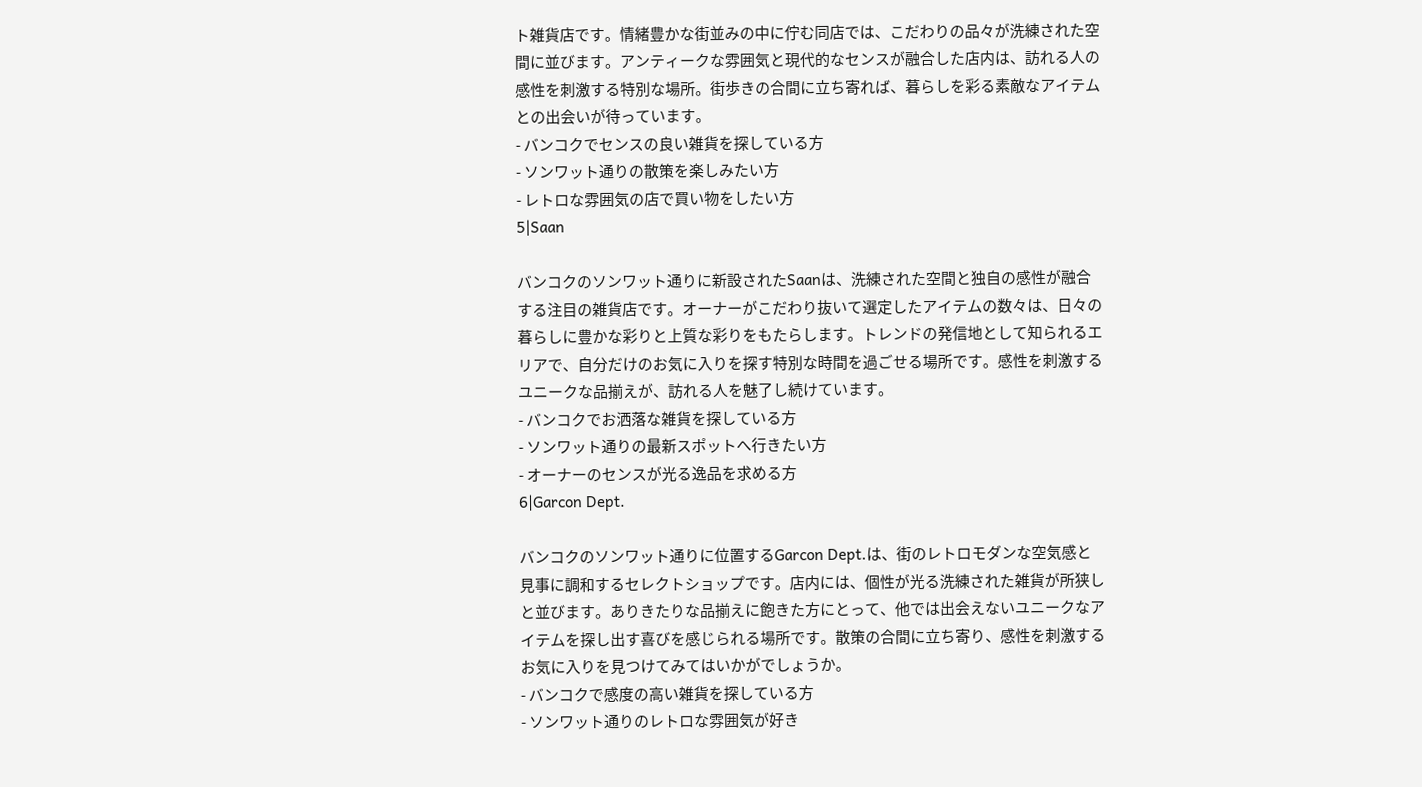ト雑貨店です。情緒豊かな街並みの中に佇む同店では、こだわりの品々が洗練された空間に並びます。アンティークな雰囲気と現代的なセンスが融合した店内は、訪れる人の感性を刺激する特別な場所。街歩きの合間に立ち寄れば、暮らしを彩る素敵なアイテムとの出会いが待っています。
- バンコクでセンスの良い雑貨を探している方
- ソンワット通りの散策を楽しみたい方
- レトロな雰囲気の店で買い物をしたい方
5|Saan

バンコクのソンワット通りに新設されたSaanは、洗練された空間と独自の感性が融合する注目の雑貨店です。オーナーがこだわり抜いて選定したアイテムの数々は、日々の暮らしに豊かな彩りと上質な彩りをもたらします。トレンドの発信地として知られるエリアで、自分だけのお気に入りを探す特別な時間を過ごせる場所です。感性を刺激するユニークな品揃えが、訪れる人を魅了し続けています。
- バンコクでお洒落な雑貨を探している方
- ソンワット通りの最新スポットへ行きたい方
- オーナーのセンスが光る逸品を求める方
6|Garcon Dept.

バンコクのソンワット通りに位置するGarcon Dept.は、街のレトロモダンな空気感と見事に調和するセレクトショップです。店内には、個性が光る洗練された雑貨が所狭しと並びます。ありきたりな品揃えに飽きた方にとって、他では出会えないユニークなアイテムを探し出す喜びを感じられる場所です。散策の合間に立ち寄り、感性を刺激するお気に入りを見つけてみてはいかがでしょうか。
- バンコクで感度の高い雑貨を探している方
- ソンワット通りのレトロな雰囲気が好き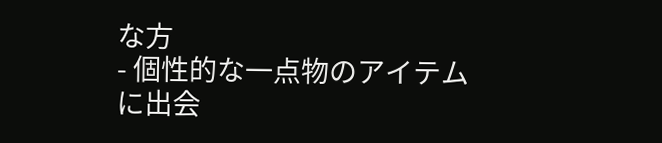な方
- 個性的な一点物のアイテムに出会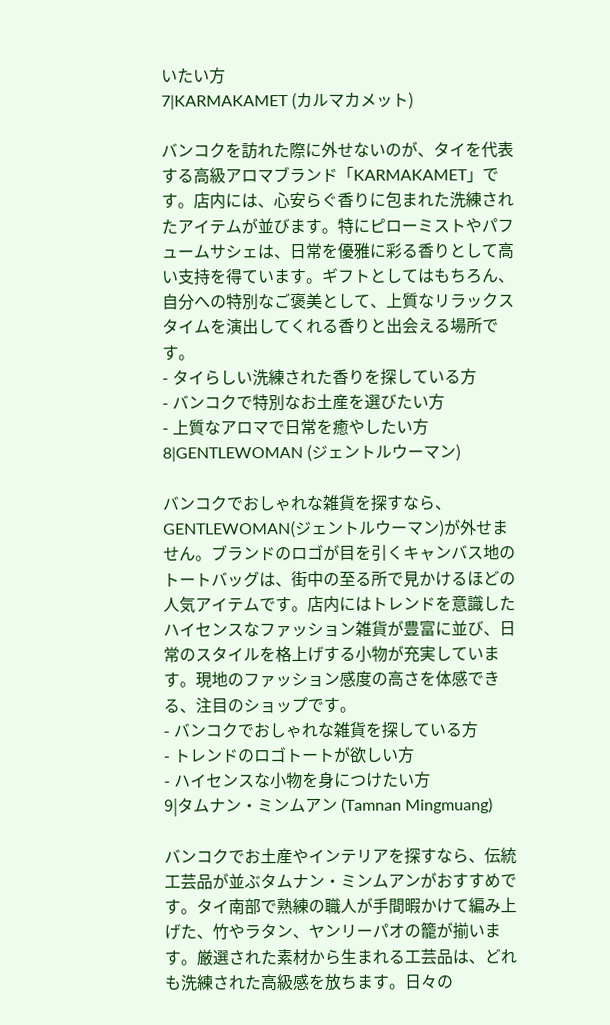いたい方
7|KARMAKAMET (カルマカメット)

バンコクを訪れた際に外せないのが、タイを代表する高級アロマブランド「KARMAKAMET」です。店内には、心安らぐ香りに包まれた洗練されたアイテムが並びます。特にピローミストやパフュームサシェは、日常を優雅に彩る香りとして高い支持を得ています。ギフトとしてはもちろん、自分への特別なご褒美として、上質なリラックスタイムを演出してくれる香りと出会える場所です。
- タイらしい洗練された香りを探している方
- バンコクで特別なお土産を選びたい方
- 上質なアロマで日常を癒やしたい方
8|GENTLEWOMAN (ジェントルウーマン)

バンコクでおしゃれな雑貨を探すなら、GENTLEWOMAN(ジェントルウーマン)が外せません。ブランドのロゴが目を引くキャンバス地のトートバッグは、街中の至る所で見かけるほどの人気アイテムです。店内にはトレンドを意識したハイセンスなファッション雑貨が豊富に並び、日常のスタイルを格上げする小物が充実しています。現地のファッション感度の高さを体感できる、注目のショップです。
- バンコクでおしゃれな雑貨を探している方
- トレンドのロゴトートが欲しい方
- ハイセンスな小物を身につけたい方
9|タムナン・ミンムアン (Tamnan Mingmuang)

バンコクでお土産やインテリアを探すなら、伝統工芸品が並ぶタムナン・ミンムアンがおすすめです。タイ南部で熟練の職人が手間暇かけて編み上げた、竹やラタン、ヤンリーパオの籠が揃います。厳選された素材から生まれる工芸品は、どれも洗練された高級感を放ちます。日々の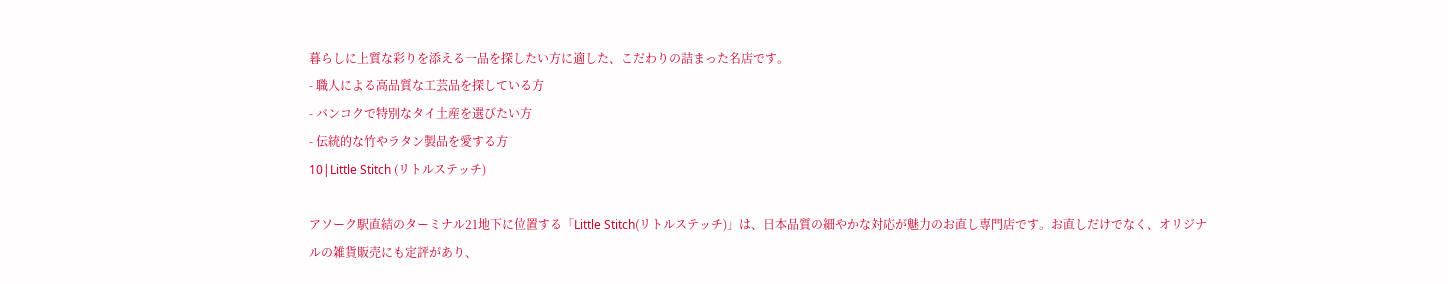暮らしに上質な彩りを添える一品を探したい方に適した、こだわりの詰まった名店です。
- 職人による高品質な工芸品を探している方
- バンコクで特別なタイ土産を選びたい方
- 伝統的な竹やラタン製品を愛する方
10|Little Stitch (リトルステッチ)

アソーク駅直結のターミナル21地下に位置する「Little Stitch(リトルステッチ)」は、日本品質の細やかな対応が魅力のお直し専門店です。お直しだけでなく、オリジナルの雑貨販売にも定評があり、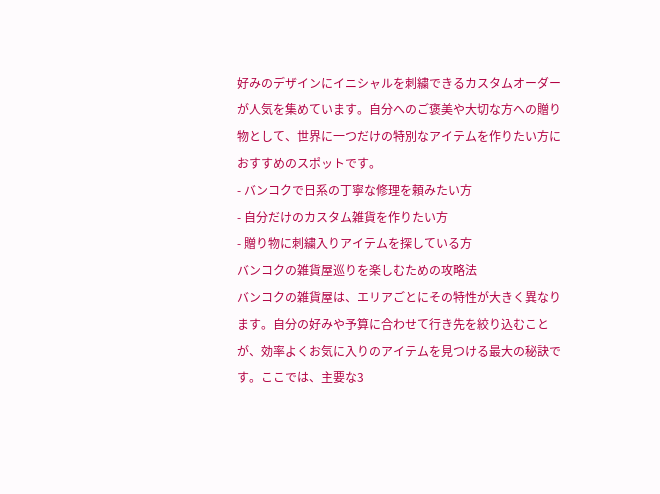好みのデザインにイニシャルを刺繍できるカスタムオーダーが人気を集めています。自分へのご褒美や大切な方への贈り物として、世界に一つだけの特別なアイテムを作りたい方におすすめのスポットです。
- バンコクで日系の丁寧な修理を頼みたい方
- 自分だけのカスタム雑貨を作りたい方
- 贈り物に刺繍入りアイテムを探している方
バンコクの雑貨屋巡りを楽しむための攻略法
バンコクの雑貨屋は、エリアごとにその特性が大きく異なります。自分の好みや予算に合わせて行き先を絞り込むことが、効率よくお気に入りのアイテムを見つける最大の秘訣です。ここでは、主要な3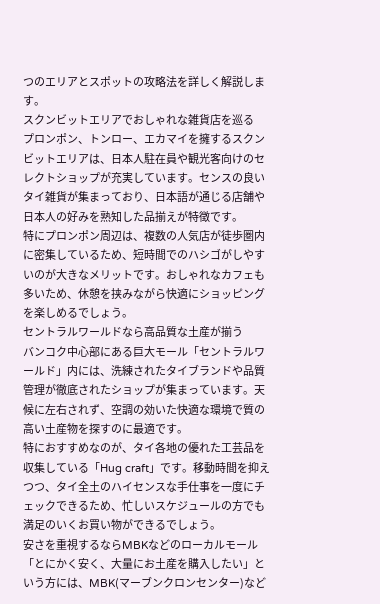つのエリアとスポットの攻略法を詳しく解説します。
スクンビットエリアでおしゃれな雑貨店を巡る
プロンポン、トンロー、エカマイを擁するスクンビットエリアは、日本人駐在員や観光客向けのセレクトショップが充実しています。センスの良いタイ雑貨が集まっており、日本語が通じる店舗や日本人の好みを熟知した品揃えが特徴です。
特にプロンポン周辺は、複数の人気店が徒歩圏内に密集しているため、短時間でのハシゴがしやすいのが大きなメリットです。おしゃれなカフェも多いため、休憩を挟みながら快適にショッピングを楽しめるでしょう。
セントラルワールドなら高品質な土産が揃う
バンコク中心部にある巨大モール「セントラルワールド」内には、洗練されたタイブランドや品質管理が徹底されたショップが集まっています。天候に左右されず、空調の効いた快適な環境で質の高い土産物を探すのに最適です。
特におすすめなのが、タイ各地の優れた工芸品を収集している「Hug craft」です。移動時間を抑えつつ、タイ全土のハイセンスな手仕事を一度にチェックできるため、忙しいスケジュールの方でも満足のいくお買い物ができるでしょう。
安さを重視するならMBKなどのローカルモール
「とにかく安く、大量にお土産を購入したい」という方には、MBK(マーブンクロンセンター)など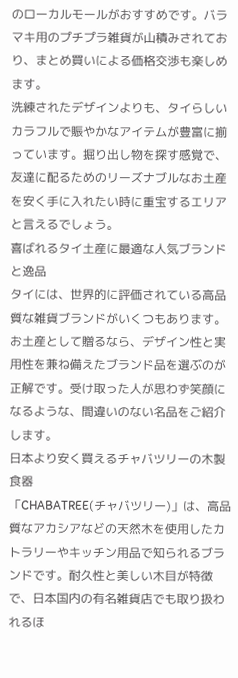のローカルモールがおすすめです。バラマキ用のプチプラ雑貨が山積みされており、まとめ買いによる価格交渉も楽しめます。
洗練されたデザインよりも、タイらしいカラフルで賑やかなアイテムが豊富に揃っています。掘り出し物を探す感覚で、友達に配るためのリーズナブルなお土産を安く手に入れたい時に重宝するエリアと言えるでしょう。
喜ばれるタイ土産に最適な人気ブランドと逸品
タイには、世界的に評価されている高品質な雑貨ブランドがいくつもあります。お土産として贈るなら、デザイン性と実用性を兼ね備えたブランド品を選ぶのが正解です。受け取った人が思わず笑顔になるような、間違いのない名品をご紹介します。
日本より安く買えるチャバツリーの木製食器
「CHABATREE(チャバツリー)」は、高品質なアカシアなどの天然木を使用したカトラリーやキッチン用品で知られるブランドです。耐久性と美しい木目が特徴で、日本国内の有名雑貨店でも取り扱われるほ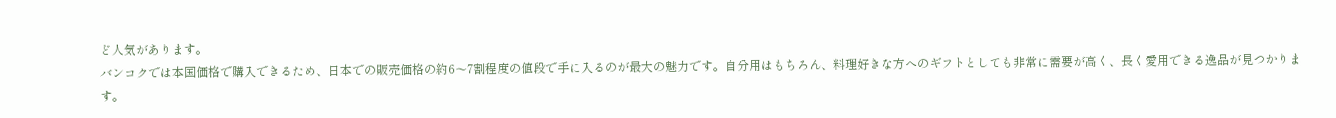ど人気があります。
バンコクでは本国価格で購入できるため、日本での販売価格の約6〜7割程度の値段で手に入るのが最大の魅力です。自分用はもちろん、料理好きな方へのギフトとしても非常に需要が高く、長く愛用できる逸品が見つかります。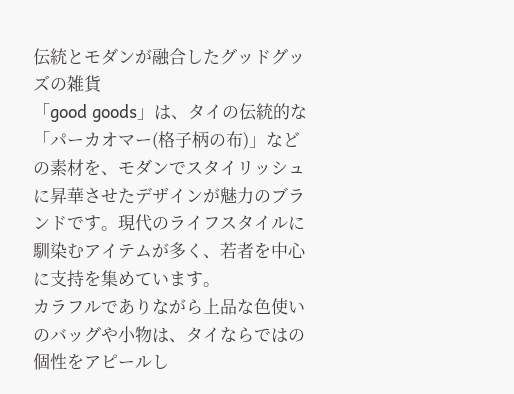伝統とモダンが融合したグッドグッズの雑貨
「good goods」は、タイの伝統的な「パーカオマー(格子柄の布)」などの素材を、モダンでスタイリッシュに昇華させたデザインが魅力のブランドです。現代のライフスタイルに馴染むアイテムが多く、若者を中心に支持を集めています。
カラフルでありながら上品な色使いのバッグや小物は、タイならではの個性をアピールし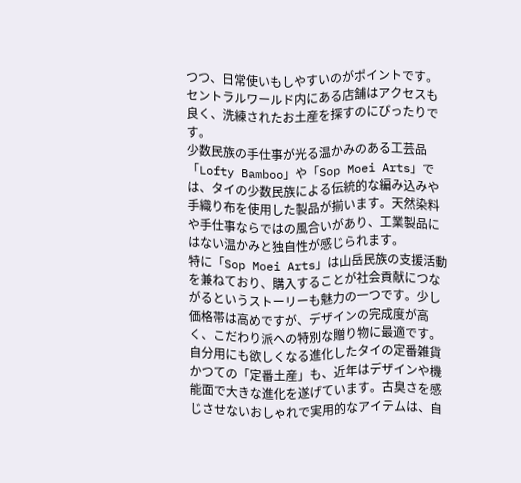つつ、日常使いもしやすいのがポイントです。セントラルワールド内にある店舗はアクセスも良く、洗練されたお土産を探すのにぴったりです。
少数民族の手仕事が光る温かみのある工芸品
「Lofty Bamboo」や「Sop Moei Arts」では、タイの少数民族による伝統的な編み込みや手織り布を使用した製品が揃います。天然染料や手仕事ならではの風合いがあり、工業製品にはない温かみと独自性が感じられます。
特に「Sop Moei Arts」は山岳民族の支援活動を兼ねており、購入することが社会貢献につながるというストーリーも魅力の一つです。少し価格帯は高めですが、デザインの完成度が高く、こだわり派への特別な贈り物に最適です。
自分用にも欲しくなる進化したタイの定番雑貨
かつての「定番土産」も、近年はデザインや機能面で大きな進化を遂げています。古臭さを感じさせないおしゃれで実用的なアイテムは、自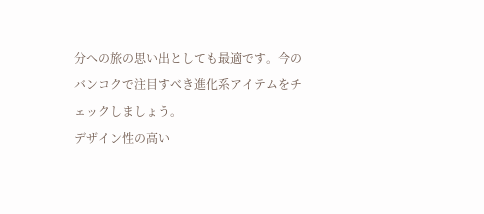分への旅の思い出としても最適です。今のバンコクで注目すべき進化系アイテムをチェックしましょう。
デザイン性の高い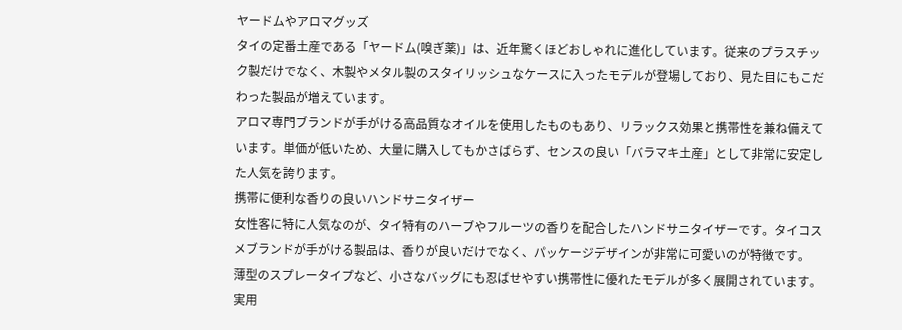ヤードムやアロマグッズ
タイの定番土産である「ヤードム(嗅ぎ薬)」は、近年驚くほどおしゃれに進化しています。従来のプラスチック製だけでなく、木製やメタル製のスタイリッシュなケースに入ったモデルが登場しており、見た目にもこだわった製品が増えています。
アロマ専門ブランドが手がける高品質なオイルを使用したものもあり、リラックス効果と携帯性を兼ね備えています。単価が低いため、大量に購入してもかさばらず、センスの良い「バラマキ土産」として非常に安定した人気を誇ります。
携帯に便利な香りの良いハンドサニタイザー
女性客に特に人気なのが、タイ特有のハーブやフルーツの香りを配合したハンドサニタイザーです。タイコスメブランドが手がける製品は、香りが良いだけでなく、パッケージデザインが非常に可愛いのが特徴です。
薄型のスプレータイプなど、小さなバッグにも忍ばせやすい携帯性に優れたモデルが多く展開されています。実用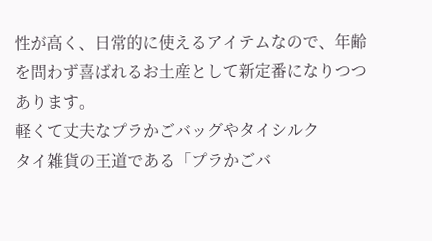性が高く、日常的に使えるアイテムなので、年齢を問わず喜ばれるお土産として新定番になりつつあります。
軽くて丈夫なプラかごバッグやタイシルク
タイ雑貨の王道である「プラかごバ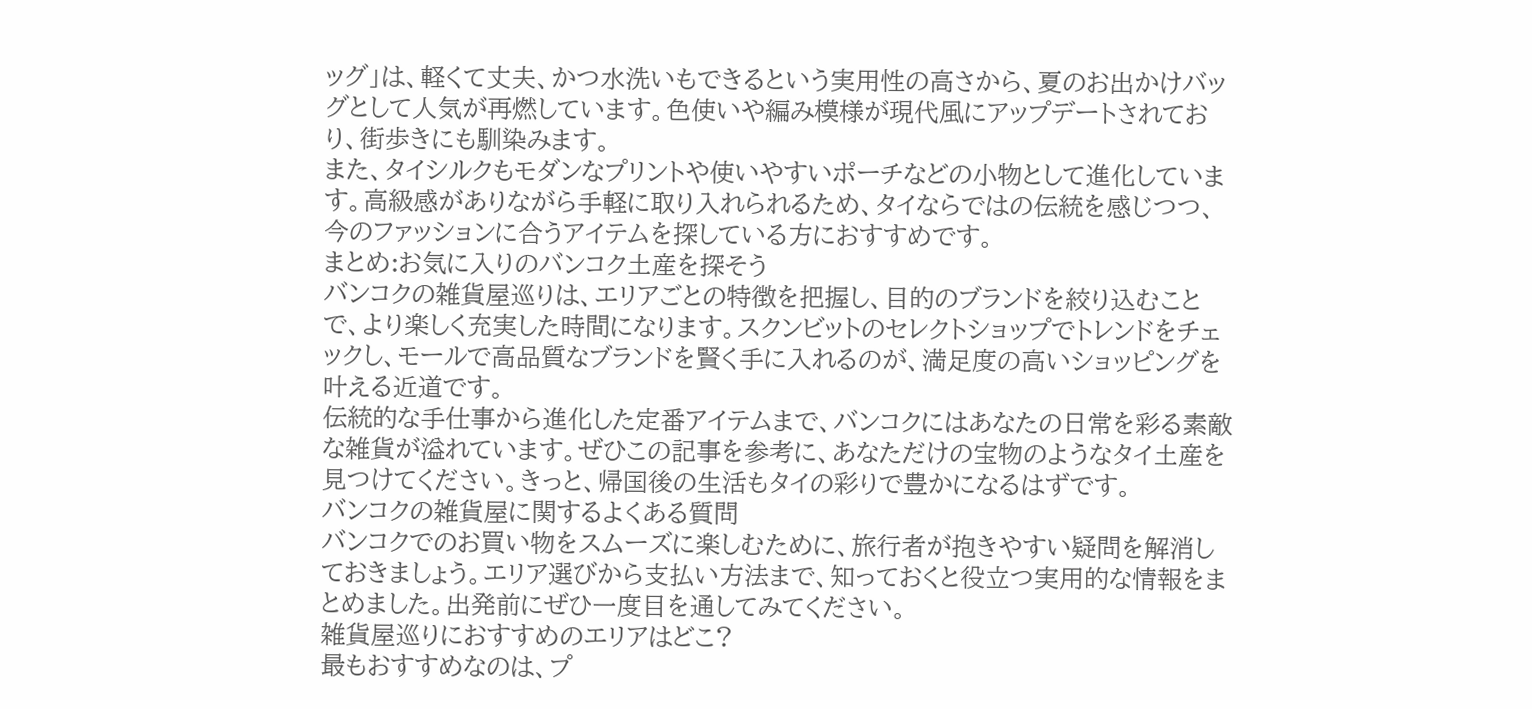ッグ」は、軽くて丈夫、かつ水洗いもできるという実用性の高さから、夏のお出かけバッグとして人気が再燃しています。色使いや編み模様が現代風にアップデートされており、街歩きにも馴染みます。
また、タイシルクもモダンなプリントや使いやすいポーチなどの小物として進化しています。高級感がありながら手軽に取り入れられるため、タイならではの伝統を感じつつ、今のファッションに合うアイテムを探している方におすすめです。
まとめ:お気に入りのバンコク土産を探そう
バンコクの雑貨屋巡りは、エリアごとの特徴を把握し、目的のブランドを絞り込むことで、より楽しく充実した時間になります。スクンビットのセレクトショップでトレンドをチェックし、モールで高品質なブランドを賢く手に入れるのが、満足度の高いショッピングを叶える近道です。
伝統的な手仕事から進化した定番アイテムまで、バンコクにはあなたの日常を彩る素敵な雑貨が溢れています。ぜひこの記事を参考に、あなただけの宝物のようなタイ土産を見つけてください。きっと、帰国後の生活もタイの彩りで豊かになるはずです。
バンコクの雑貨屋に関するよくある質問
バンコクでのお買い物をスムーズに楽しむために、旅行者が抱きやすい疑問を解消しておきましょう。エリア選びから支払い方法まで、知っておくと役立つ実用的な情報をまとめました。出発前にぜひ一度目を通してみてください。
雑貨屋巡りにおすすめのエリアはどこ?
最もおすすめなのは、プ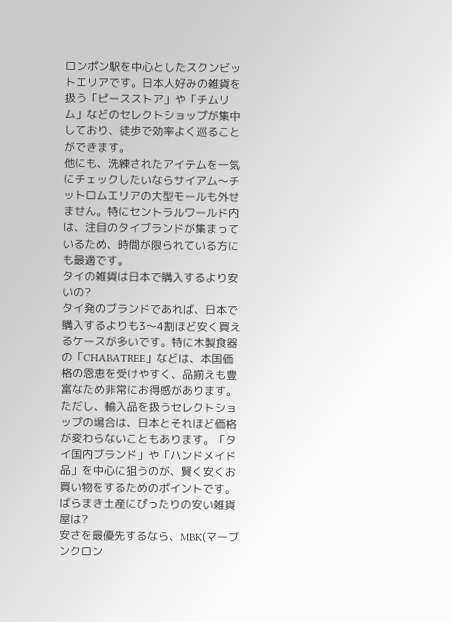ロンポン駅を中心としたスクンビットエリアです。日本人好みの雑貨を扱う「ピースストア」や「チムリム」などのセレクトショップが集中しており、徒歩で効率よく巡ることができます。
他にも、洗練されたアイテムを一気にチェックしたいならサイアム〜チットロムエリアの大型モールも外せません。特にセントラルワールド内は、注目のタイブランドが集まっているため、時間が限られている方にも最適です。
タイの雑貨は日本で購入するより安いの?
タイ発のブランドであれば、日本で購入するよりも3〜4割ほど安く買えるケースが多いです。特に木製食器の「CHABATREE」などは、本国価格の恩恵を受けやすく、品揃えも豊富なため非常にお得感があります。
ただし、輸入品を扱うセレクトショップの場合は、日本とそれほど価格が変わらないこともあります。「タイ国内ブランド」や「ハンドメイド品」を中心に狙うのが、賢く安くお買い物をするためのポイントです。
ばらまき土産にぴったりの安い雑貨屋は?
安さを最優先するなら、MBK(マーブンクロン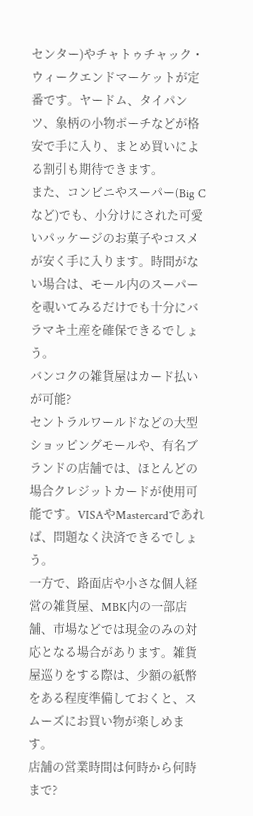センター)やチャトゥチャック・ウィークエンドマーケットが定番です。ヤードム、タイパンツ、象柄の小物ポーチなどが格安で手に入り、まとめ買いによる割引も期待できます。
また、コンビニやスーパー(Big Cなど)でも、小分けにされた可愛いパッケージのお菓子やコスメが安く手に入ります。時間がない場合は、モール内のスーパーを覗いてみるだけでも十分にバラマキ土産を確保できるでしょう。
バンコクの雑貨屋はカード払いが可能?
セントラルワールドなどの大型ショッピングモールや、有名ブランドの店舗では、ほとんどの場合クレジットカードが使用可能です。VISAやMastercardであれば、問題なく決済できるでしょう。
一方で、路面店や小さな個人経営の雑貨屋、MBK内の一部店舗、市場などでは現金のみの対応となる場合があります。雑貨屋巡りをする際は、少額の紙幣をある程度準備しておくと、スムーズにお買い物が楽しめます。
店舗の営業時間は何時から何時まで?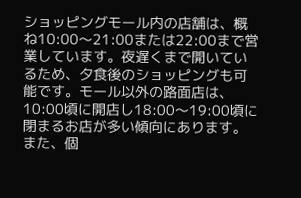ショッピングモール内の店舗は、概ね10:00〜21:00または22:00まで営業しています。夜遅くまで開いているため、夕食後のショッピングも可能です。モール以外の路面店は、10:00頃に開店し18:00〜19:00頃に閉まるお店が多い傾向にあります。
また、個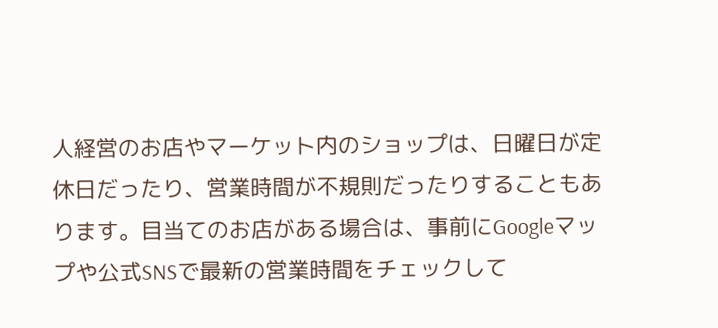人経営のお店やマーケット内のショップは、日曜日が定休日だったり、営業時間が不規則だったりすることもあります。目当てのお店がある場合は、事前にGoogleマップや公式SNSで最新の営業時間をチェックして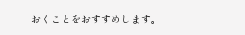おくことをおすすめします。